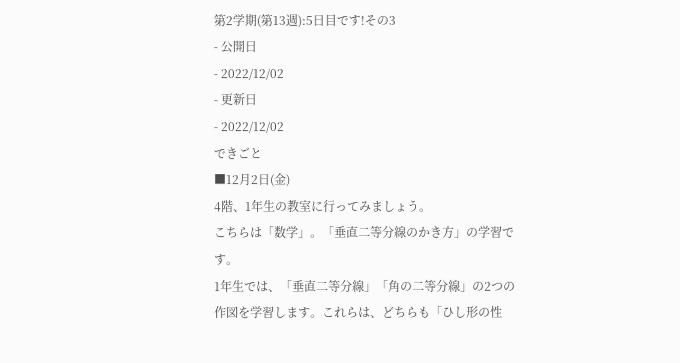第2学期(第13週):5日目です!その3
- 公開日
- 2022/12/02
- 更新日
- 2022/12/02
できごと
■12月2日(金)
4階、1年生の教室に行ってみましょう。
こちらは「数学」。「垂直二等分線のかき方」の学習です。
1年生では、「垂直二等分線」「角の二等分線」の2つの作図を学習します。これらは、どちらも「ひし形の性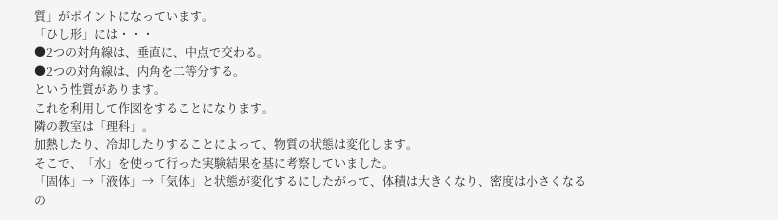質」がポイントになっています。
「ひし形」には・・・
●2つの対角線は、垂直に、中点で交わる。
●2つの対角線は、内角を二等分する。
という性質があります。
これを利用して作図をすることになります。
隣の教室は「理科」。
加熱したり、冷却したりすることによって、物質の状態は変化します。
そこで、「水」を使って行った実験結果を基に考察していました。
「固体」→「液体」→「気体」と状態が変化するにしたがって、体積は大きくなり、密度は小さくなるの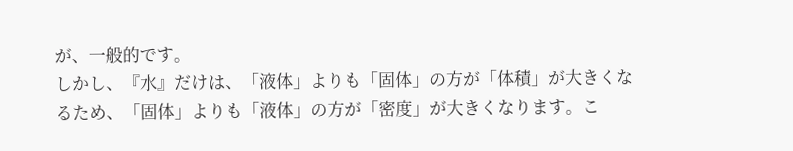が、一般的です。
しかし、『水』だけは、「液体」よりも「固体」の方が「体積」が大きくなるため、「固体」よりも「液体」の方が「密度」が大きくなります。こ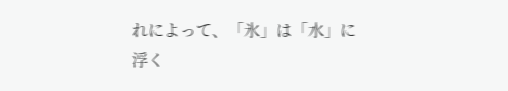れによって、「氷」は「水」に浮く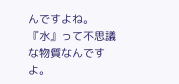んですよね。
『水』って不思議な物質なんですよ。